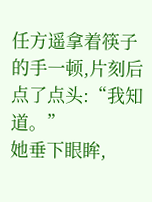任方遥拿着筷子的手一顿,片刻后点了点头:“我知道。”
她垂下眼眸,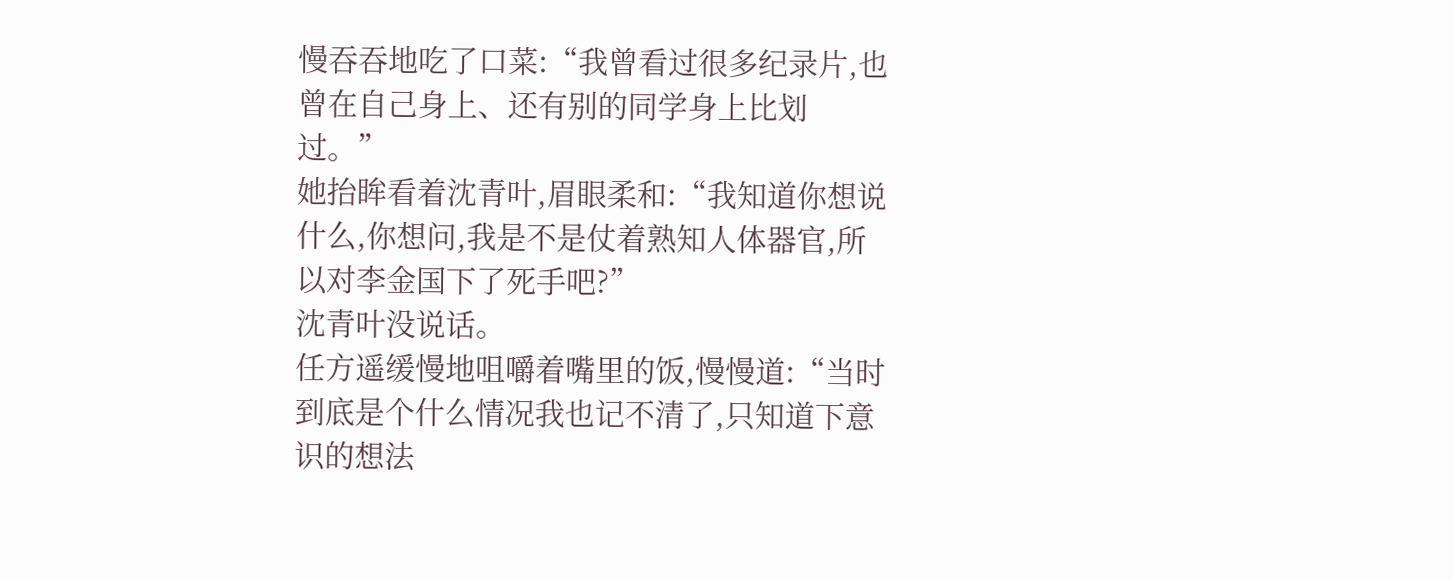慢吞吞地吃了口菜:“我曾看过很多纪录片,也曾在自己身上、还有别的同学身上比划过。”
她抬眸看着沈青叶,眉眼柔和:“我知道你想说什么,你想问,我是不是仗着熟知人体器官,所以对李金国下了死手吧?”
沈青叶没说话。
任方遥缓慢地咀嚼着嘴里的饭,慢慢道:“当时到底是个什么情况我也记不清了,只知道下意识的想法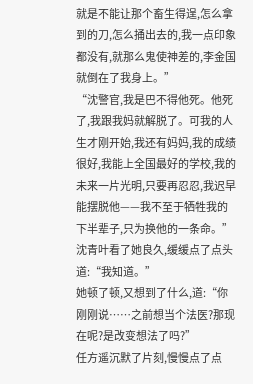就是不能让那个畜生得逞,怎么拿到的刀,怎么捅出去的,我一点印象都没有,就那么鬼使神差的,李金国就倒在了我身上。”
“沈警官,我是巴不得他死。他死了,我跟我妈就解脱了。可我的人生才刚开始,我还有妈妈,我的成绩很好,我能上全国最好的学校,我的未来一片光明,只要再忍忍,我迟早能摆脱他——我不至于牺牲我的下半辈子,只为换他的一条命。”
沈青叶看了她良久,缓缓点了点头道:“我知道。”
她顿了顿,又想到了什么,道:“你刚刚说……之前想当个法医?那现在呢?是改变想法了吗?”
任方遥沉默了片刻,慢慢点了点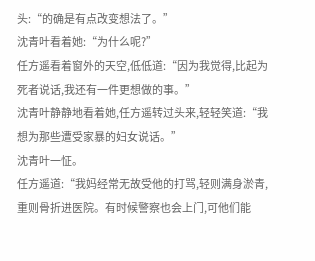头:“的确是有点改变想法了。”
沈青叶看着她:“为什么呢?”
任方遥看着窗外的天空,低低道:“因为我觉得,比起为死者说话,我还有一件更想做的事。”
沈青叶静静地看着她,任方遥转过头来,轻轻笑道:“我想为那些遭受家暴的妇女说话。”
沈青叶一怔。
任方遥道:“我妈经常无故受他的打骂,轻则满身淤青,重则骨折进医院。有时候警察也会上门,可他们能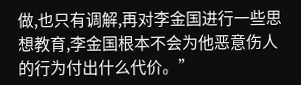做,也只有调解,再对李金国进行一些思想教育,李金国根本不会为他恶意伤人的行为付出什么代价。”